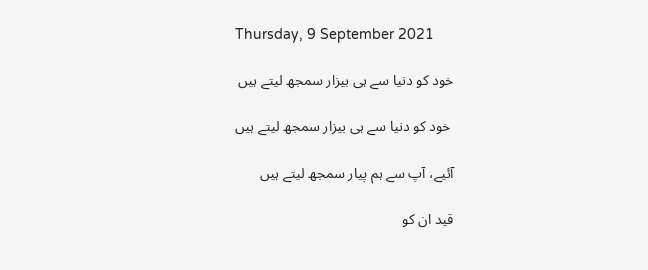Thursday, 9 September 2021

خود کو دنیا سے ہی بیزار سمجھ لیتے ہیں

 خود کو دنیا سے ہی بیزار سمجھ لیتے ہیں

آئیے، آپ سے ہم پیار سمجھ لیتے ہیں

قید ان کو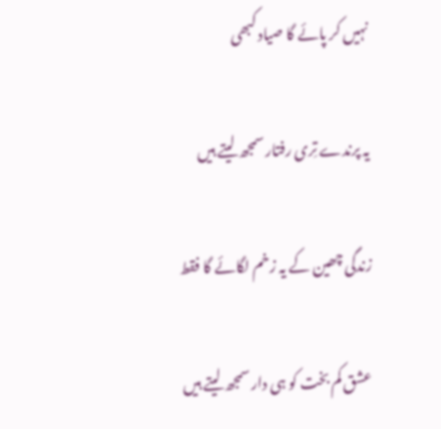نہیں کر پائے گا صیاد کبھی

یہ پرندے تِری رفتار سمجھ لیتے ہیں

زندگی چھین کے یہ زخم لگائے گا فقط

عشق کم بخت کو ہی دار سمجھ لیتے ہیں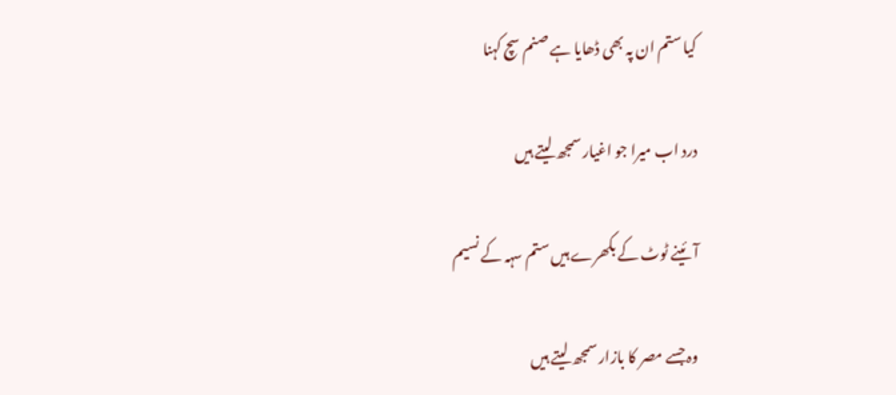کیا ستم ان پہ بھی ڈھایا ہے صنم سچ کہنا

درد اب میرا جو اغیار سمجھ لیتے ہیں

آئینے ٹوٹ کے بکھرے ہیں ستم سہہ کے نسیم

وہ جسے مصر کا بازار سمجھ لیتے ہیں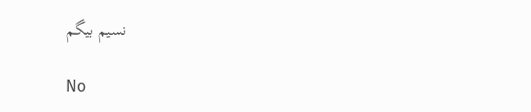نسیم بیگم

No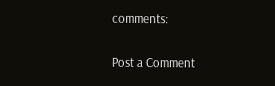comments:

Post a Comment